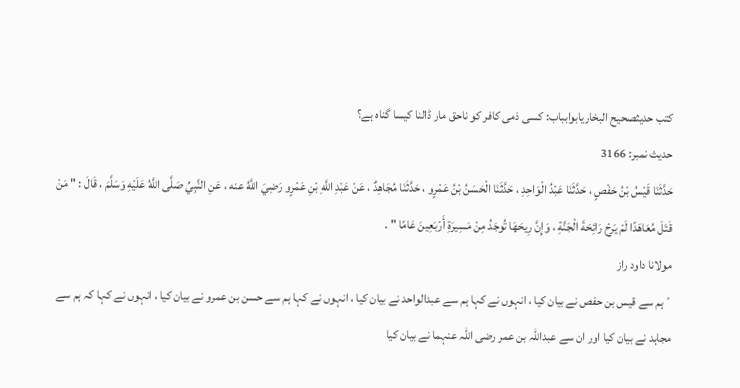کتب حدیثصحيح البخاريابوابباب: کسی ذمی کافر کو ناحق مار ڈالنا کیسا گناہ ہے؟
حدیث نمبر: 3166
حَدَّثَنَا قَيْسُ بْنُ حَفْصٍ ، حَدَّثَنَا عَبْدُ الْوَاحِدِ ، حَدَّثَنَا الْحَسَنُ بْنُ عَمْرٍو ، حَدَّثَنَا مُجَاهِدٌ ، عَنْ عَبْدِ اللَّهِ بْنِ عَمْرٍو رَضِيَ اللَّهُ عنه ، عَنِ النَّبِيِّ صَلَّى اللَّهُ عَلَيْهِ وَسَلَّمَ ، قَالَ : " مَنْ قَتَلَ مُعَاهَدًا لَمْ يَرِحْ رَائِحَةَ الْجَنَّةِ ، وَإِنَّ رِيحَهَا تُوجَدُ مِنْ مَسِيرَةِ أَرْبَعِينَ عَامًا " .
مولانا داود راز
´ہم سے قیس بن حفص نے بیان کیا ، انہوں نے کہا ہم سے عبدالواحد نے بیان کیا ، انہوں نے کہا ہم سے حسن بن عمرو نے بیان کیا ، انہوں نے کہا کہ ہم سے مجاہد نے بیان کیا اور ان سے عبداللہ بن عمر رضی اللہ عنہما نے بیان کیا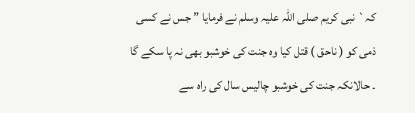کہ` نبی کریم صلی اللہ علیہ وسلم نے فرمایا ” جس نے کسی ذمی کو ( ناحق ) قتل کیا وہ جنت کی خوشبو بھی نہ پا سکے گا ۔ حالانکہ جنت کی خوشبو چالیس سال کی راہ سے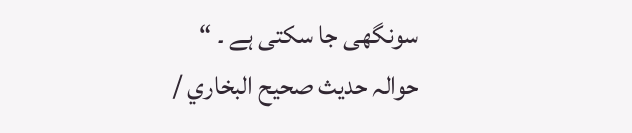سونگھی جا سکتی ہے ۔ “
حوالہ حدیث صحيح البخاري /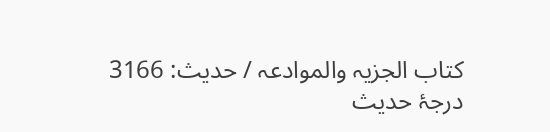کتاب الجزیہ والموادعہ / حدیث: 3166
درجۂ حدیث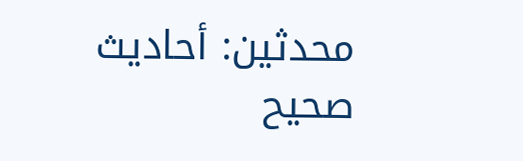محدثین: أحاديث صحيح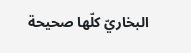البخاريّ كلّها صحيحة